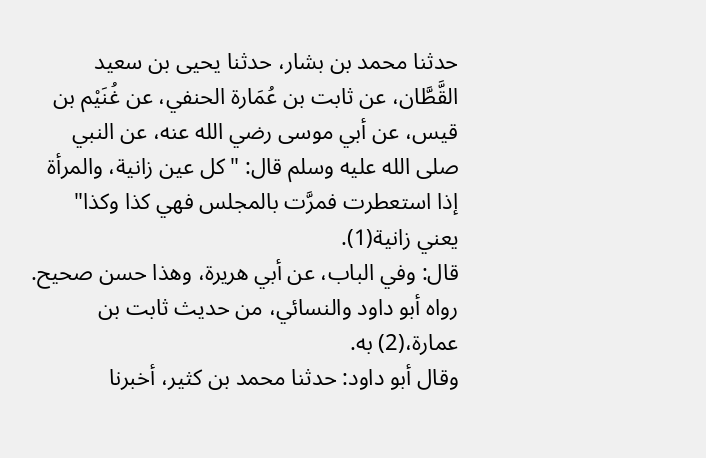حدثنا محمد بن بشار، حدثنا يحيى بن سعيد القَّطَّان، عن ثابت بن عُمَارة الحنفي، عن غُنَيْم بن قيس، عن أبي موسى رضي الله عنه، عن النبي صلى الله عليه وسلم قال: "كل عين زانية، والمرأة إذا استعطرت فمرَّت بالمجلس فهي كذا وكذا" يعني زانية(1).
قال: وفي الباب، عن أبي هريرة، وهذا حسن صحيح.
رواه أبو داود والنسائي، من حديث ثابت بن عمارة،(2) به.
وقال أبو داود: حدثنا محمد بن كثير، أخبرنا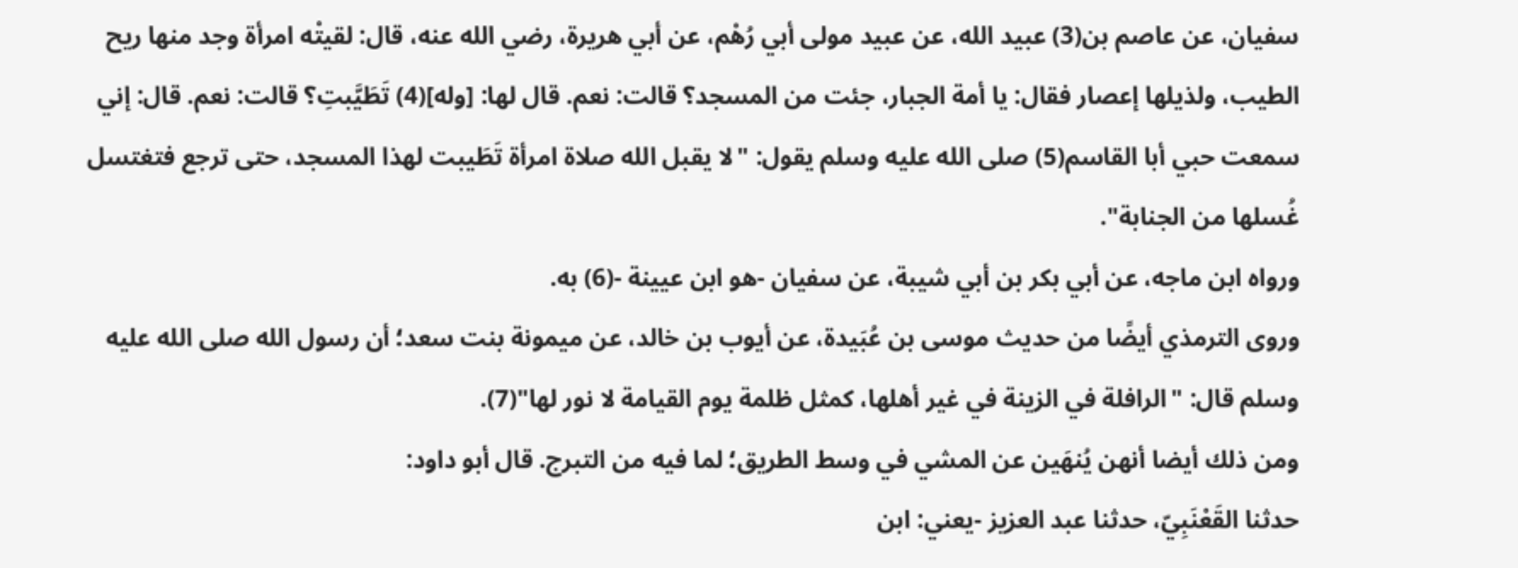سفيان، عن عاصم بن(3) عبيد الله، عن عبيد مولى أبي رُهْم، عن أبي هريرة، رضي الله عنه، قال: لقيتْه امرأة وجد منها ريح الطيب، ولذيلها إعصار فقال: يا أمة الجبار، جئت من المسجد؟ قالت: نعم. قال لها: [وله](4) تَطَيَّبتِ؟ قالت: نعم. قال: إني سمعت حبي أبا القاسم(5) صلى الله عليه وسلم يقول: "لا يقبل الله صلاة امرأة تَطَيبت لهذا المسجد، حتى ترجع فتغتسل غُسلها من الجنابة".
ورواه ابن ماجه، عن أبي بكر بن أبي شيبة، عن سفيان -هو ابن عيينة -(6) به.
وروى الترمذي أيضًا من حديث موسى بن عُبَيدة، عن أيوب بن خالد، عن ميمونة بنت سعد؛ أن رسول الله صلى الله عليه وسلم قال: "الرافلة في الزينة في غير أهلها، كمثل ظلمة يوم القيامة لا نور لها"(7).
ومن ذلك أيضا أنهن يُنهَين عن المشي في وسط الطريق؛ لما فيه من التبرج. قال أبو داود:
حدثنا القَعْنَبِيّ، حدثنا عبد العزيز -يعني: ابن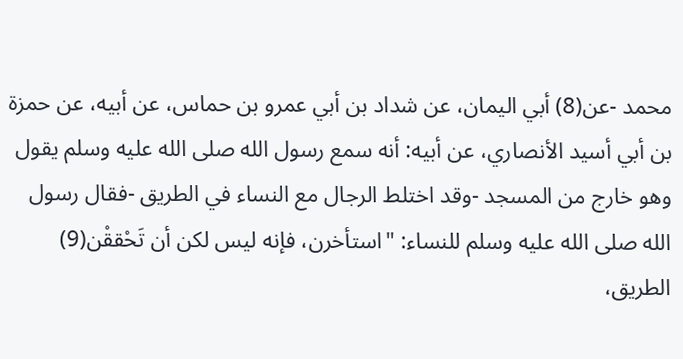محمد -عن(8) أبي اليمان، عن شداد بن أبي عمرو بن حماس، عن أبيه، عن حمزة بن أبي أسيد الأنصاري، عن أبيه: أنه سمع رسول الله صلى الله عليه وسلم يقول وهو خارج من المسجد -وقد اختلط الرجال مع النساء في الطريق -فقال رسول الله صلى الله عليه وسلم للنساء: "استأخرن، فإنه ليس لكن أن تَحْققْن(9) الطريق،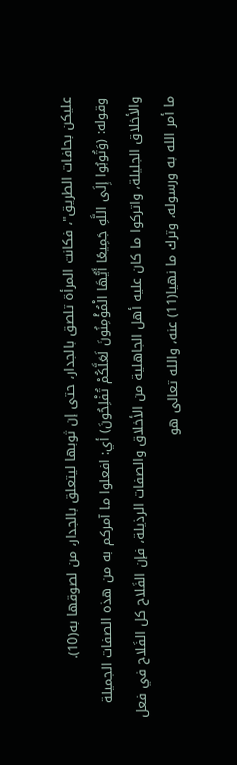عليكن بحافات الطريق"، فكانت المرأة تلصق بالجدار، حتى إن ثوبها ليتعلق بالجدار، من لصوقها به(10).
وقوله: (وَتُوبُوا إِلَى اللَّهِ جَمِيعًا أَيُّهَا الْمُؤْمِنُونَ لَعَلَّكُمْ تُفْلِحُونَ) أي: افعلوا ما آمركم به من هذه الصفات الجميلة والأخلاق الجليلة، واتركوا ما كان عليه أهل الجاهلية من الأخلاق والصفات الرذيلة، فإن الفَلاح كل الفَلاح في فعل ما أمر الله به ورسوله، وترك ما نهيا(11) عنه، والله تعالى هو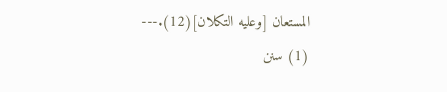المستعان [وعليه التكلان](12).---
(1) سنن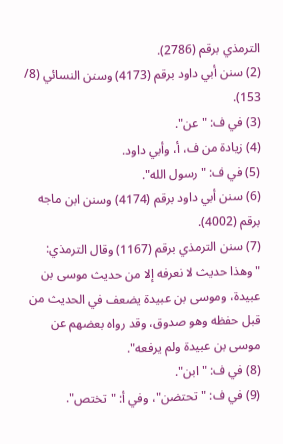الترمذي برقم (2786).
(2) سنن أبي داود برقم (4173) وسنن النسائي (8/ 153).
(3) في ف: "عن".
(4) زيادة من ف، أ، وأبي داود.
(5) في ف: "رسول الله".
(6) سنن أبي داود برقم (4174) وسنن ابن ماجه برقم (4002).
(7) سنن الترمذي برقم (1167) وقال الترمذي: "وهذا حديث لا نعرفه إلا من حديث موسى بن عبيدة، وموسى بن عبيدة يضعف في الحديث من قبل حفظه وهو صدوق، وقد رواه بعضهم عن موسى بن عبيدة ولم يرفعه".
(8) في ف: "ابن".
(9) في ف: "تحتضن"، وفي أ: "تختص".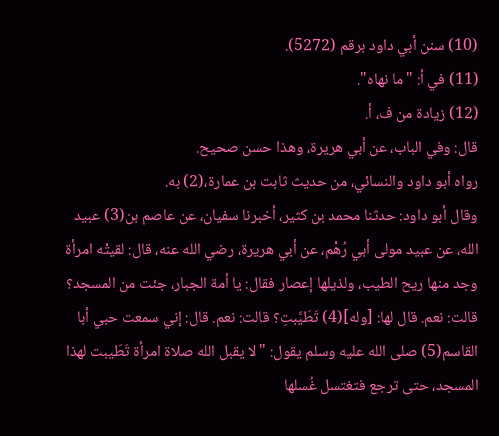(10) سنن أبي داود برقم (5272).
(11) في أ: "ما نهاه".
(12) زيادة من ف، أ.
قال: وفي الباب، عن أبي هريرة، وهذا حسن صحيح.
رواه أبو داود والنسائي، من حديث ثابت بن عمارة،(2) به.
وقال أبو داود: حدثنا محمد بن كثير، أخبرنا سفيان، عن عاصم بن(3) عبيد الله، عن عبيد مولى أبي رُهْم، عن أبي هريرة، رضي الله عنه، قال: لقيتْه امرأة وجد منها ريح الطيب، ولذيلها إعصار فقال: يا أمة الجبار، جئت من المسجد؟ قالت: نعم. قال لها: [وله](4) تَطَيَّبتِ؟ قالت: نعم. قال: إني سمعت حبي أبا القاسم(5) صلى الله عليه وسلم يقول: "لا يقبل الله صلاة امرأة تَطَيبت لهذا المسجد، حتى ترجع فتغتسل غُسلها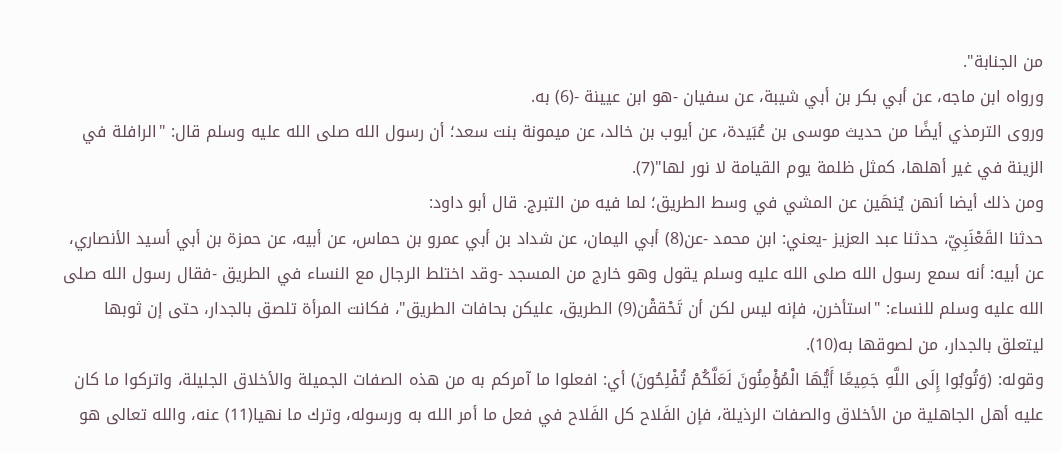من الجنابة".
ورواه ابن ماجه، عن أبي بكر بن أبي شيبة، عن سفيان -هو ابن عيينة -(6) به.
وروى الترمذي أيضًا من حديث موسى بن عُبَيدة، عن أيوب بن خالد، عن ميمونة بنت سعد؛ أن رسول الله صلى الله عليه وسلم قال: "الرافلة في الزينة في غير أهلها، كمثل ظلمة يوم القيامة لا نور لها"(7).
ومن ذلك أيضا أنهن يُنهَين عن المشي في وسط الطريق؛ لما فيه من التبرج. قال أبو داود:
حدثنا القَعْنَبِيّ، حدثنا عبد العزيز -يعني: ابن محمد -عن(8) أبي اليمان، عن شداد بن أبي عمرو بن حماس، عن أبيه، عن حمزة بن أبي أسيد الأنصاري، عن أبيه: أنه سمع رسول الله صلى الله عليه وسلم يقول وهو خارج من المسجد -وقد اختلط الرجال مع النساء في الطريق -فقال رسول الله صلى الله عليه وسلم للنساء: "استأخرن، فإنه ليس لكن أن تَحْققْن(9) الطريق، عليكن بحافات الطريق"، فكانت المرأة تلصق بالجدار، حتى إن ثوبها ليتعلق بالجدار، من لصوقها به(10).
وقوله: (وَتُوبُوا إِلَى اللَّهِ جَمِيعًا أَيُّهَا الْمُؤْمِنُونَ لَعَلَّكُمْ تُفْلِحُونَ) أي: افعلوا ما آمركم به من هذه الصفات الجميلة والأخلاق الجليلة، واتركوا ما كان عليه أهل الجاهلية من الأخلاق والصفات الرذيلة، فإن الفَلاح كل الفَلاح في فعل ما أمر الله به ورسوله، وترك ما نهيا(11) عنه، والله تعالى هو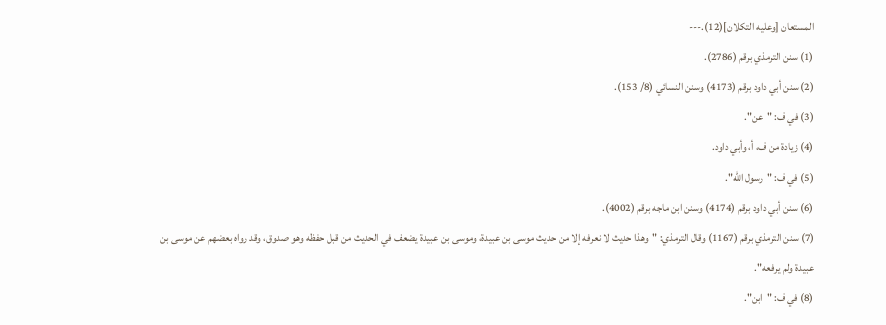المستعان [وعليه التكلان](12).---
(1) سنن الترمذي برقم (2786).
(2) سنن أبي داود برقم (4173) وسنن النسائي (8/ 153).
(3) في ف: "عن".
(4) زيادة من ف، أ، وأبي داود.
(5) في ف: "رسول الله".
(6) سنن أبي داود برقم (4174) وسنن ابن ماجه برقم (4002).
(7) سنن الترمذي برقم (1167) وقال الترمذي: "وهذا حديث لا نعرفه إلا من حديث موسى بن عبيدة، وموسى بن عبيدة يضعف في الحديث من قبل حفظه وهو صدوق، وقد رواه بعضهم عن موسى بن عبيدة ولم يرفعه".
(8) في ف: "ابن".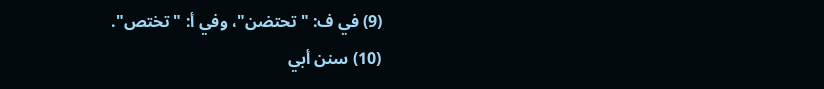(9) في ف: "تحتضن"، وفي أ: "تختص".
(10) سنن أبي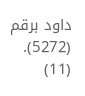داود برقم (5272).
(11)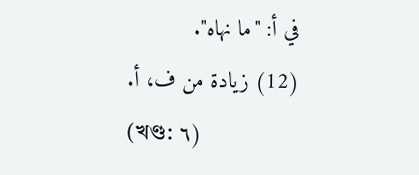في أ: "ما نهاه".
(12) زيادة من ف، أ.
(খণ্ড: ٦)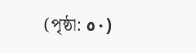(পৃষ্ঠা: ٥٠)